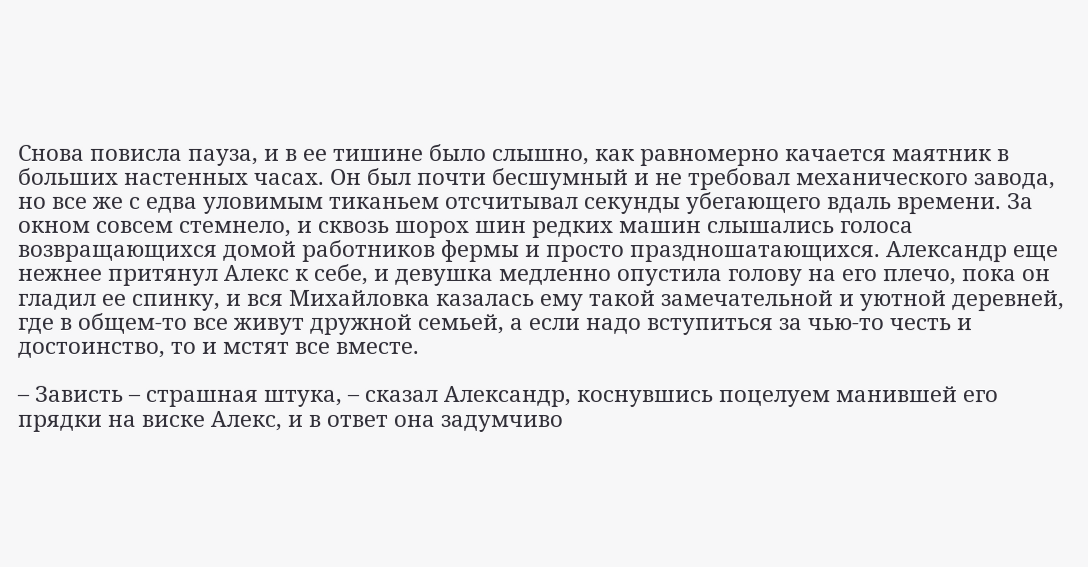Снова повисла пауза, и в ее тишине было слышно, как равномерно качается маятник в больших настенных часах. Он был почти бесшумный и не требовал механического завода, но все же с едва уловимым тиканьем отсчитывал секунды убегающего вдаль времени. За окном совсем стемнело, и сквозь шорох шин редких машин слышались голоса возвращающихся домой работников фермы и просто праздношатающихся. Александр еще нежнее притянул Алекс к себе, и девушка медленно опустила голову на его плечо, пока он гладил ее спинку, и вся Михайловка казалась ему такой замечательной и уютной деревней, где в общем-то все живут дружной семьей, а если надо вступиться за чью-то честь и достоинство, то и мстят все вместе.

– Зависть – страшная штука, – сказал Александр, коснувшись поцелуем манившей его прядки на виске Алекс, и в ответ она задумчиво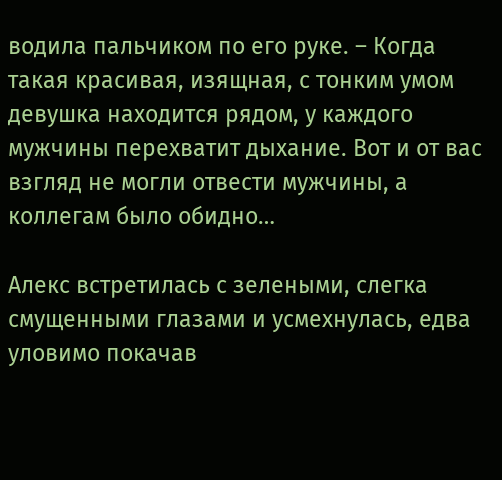водила пальчиком по его руке. – Когда такая красивая, изящная, с тонким умом девушка находится рядом, у каждого мужчины перехватит дыхание. Вот и от вас взгляд не могли отвести мужчины, а коллегам было обидно…

Алекс встретилась с зелеными, слегка смущенными глазами и усмехнулась, едва уловимо покачав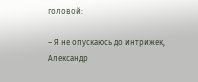головой:

– Я не опускаюсь до интрижек, Александр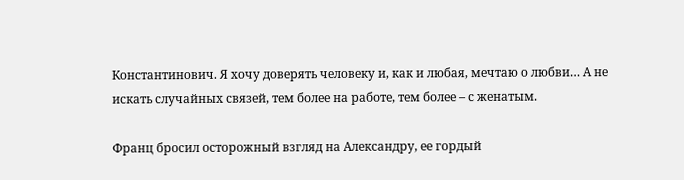Константинович. Я хочу доверять человеку и, как и любая, мечтаю о любви… А не искать случайных связей, тем более на работе, тем более – с женатым.

Франц бросил осторожный взгляд на Александру, ее гордый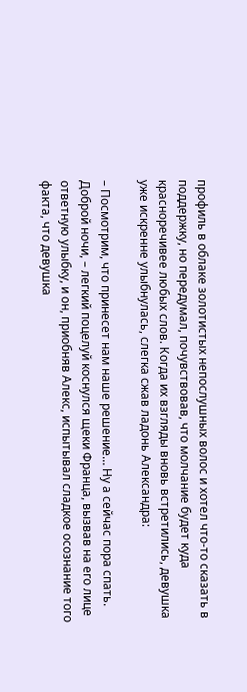профиль в облаке золотистых непослушных волос и хотел что-то сказать в поддержку, но передумал, почувствовав, что молчание будет куда красноречивее любых слов. Когда их взгляды вновь встретились, девушка уже искренне улыбнулась, слегка сжав ладонь Александра:

– Посмотрим, что принесет нам наше решение… Ну а сейчас пора спать. Доброй ночи, – легкий поцелуй коснулся щеки Франца, вызвав на его лице ответную улыбку, и он, приобняв Алекс, испытывал сладкое осознание того факта, что девушка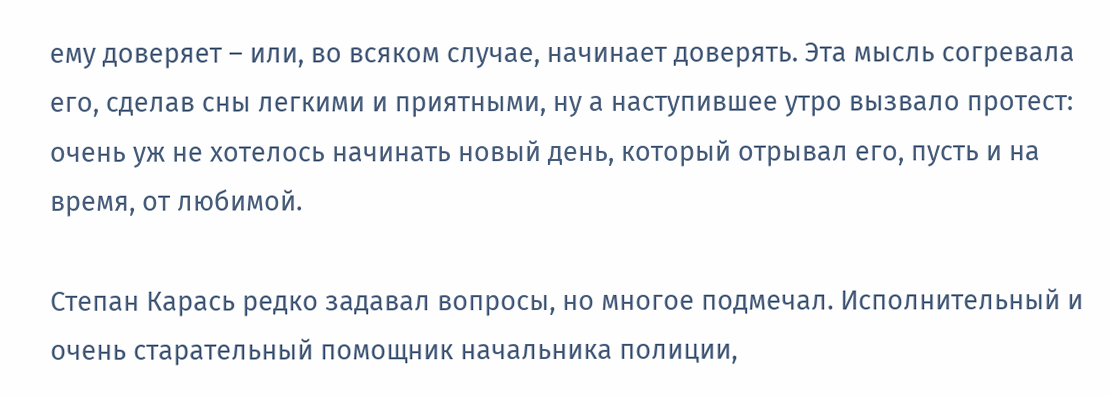ему доверяет – или, во всяком случае, начинает доверять. Эта мысль согревала его, сделав сны легкими и приятными, ну а наступившее утро вызвало протест: очень уж не хотелось начинать новый день, который отрывал его, пусть и на время, от любимой.

Степан Карась редко задавал вопросы, но многое подмечал. Исполнительный и очень старательный помощник начальника полиции,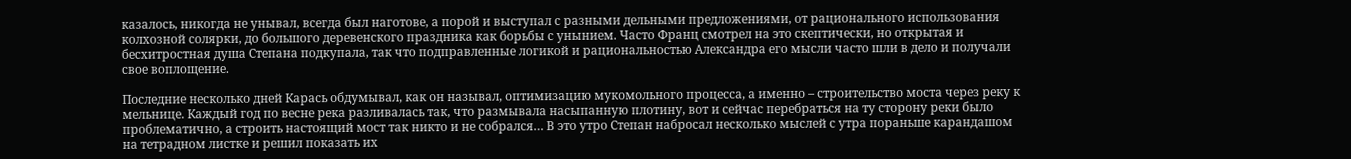казалось, никогда не унывал, всегда был наготове, а порой и выступал с разными дельными предложениями, от рационального использования колхозной солярки, до большого деревенского праздника как борьбы с унынием. Часто Франц смотрел на это скептически, но открытая и бесхитростная душа Степана подкупала, так что подправленные логикой и рациональностью Александра его мысли часто шли в дело и получали свое воплощение.

Последние несколько дней Карась обдумывал, как он называл, оптимизацию мукомольного процесса, а именно – строительство моста через реку к мельнице. Каждый год по весне река разливалась так, что размывала насыпанную плотину, вот и сейчас перебраться на ту сторону реки было проблематично, а строить настоящий мост так никто и не собрался… В это утро Степан набросал несколько мыслей с утра пораньше карандашом на тетрадном листке и решил показать их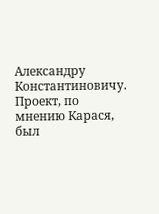Александру Константиновичу. Проект, по мнению Карася, был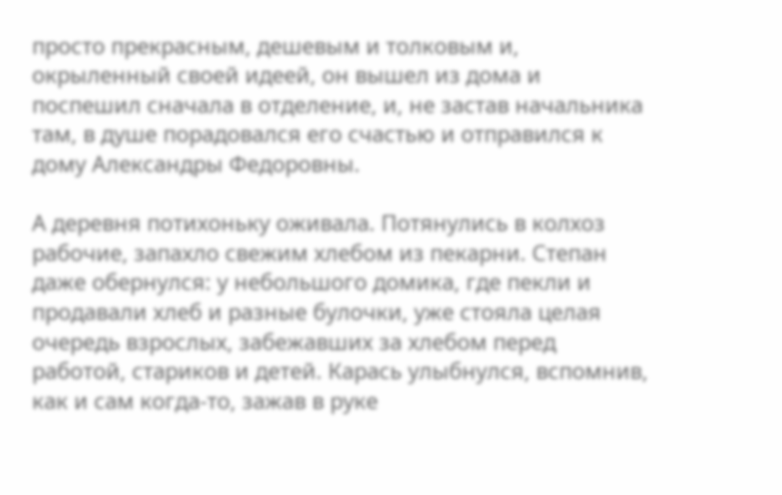просто прекрасным, дешевым и толковым и, окрыленный своей идеей, он вышел из дома и поспешил сначала в отделение, и, не застав начальника там, в душе порадовался его счастью и отправился к дому Александры Федоровны.

А деревня потихоньку оживала. Потянулись в колхоз рабочие, запахло свежим хлебом из пекарни. Степан даже обернулся: у небольшого домика, где пекли и продавали хлеб и разные булочки, уже стояла целая очередь взрослых, забежавших за хлебом перед работой, стариков и детей. Карась улыбнулся, вспомнив, как и сам когда-то, зажав в руке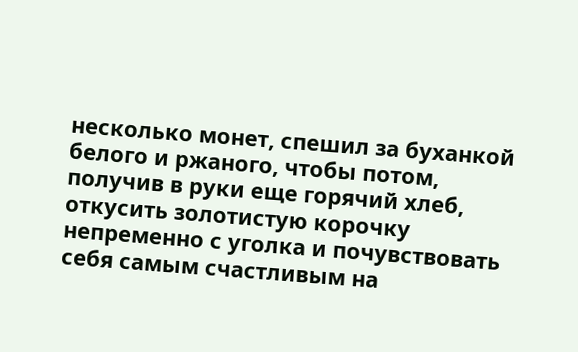несколько монет, спешил за буханкой белого и ржаного, чтобы потом, получив в руки еще горячий хлеб, откусить золотистую корочку непременно с уголка и почувствовать себя самым счастливым на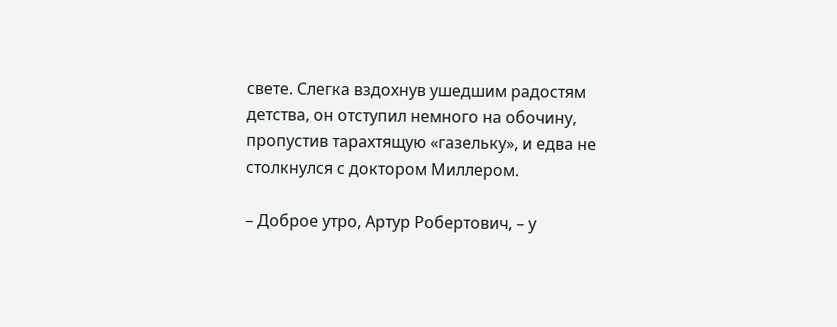свете. Слегка вздохнув ушедшим радостям детства, он отступил немного на обочину, пропустив тарахтящую «газельку», и едва не столкнулся с доктором Миллером.

– Доброе утро, Артур Робертович, – у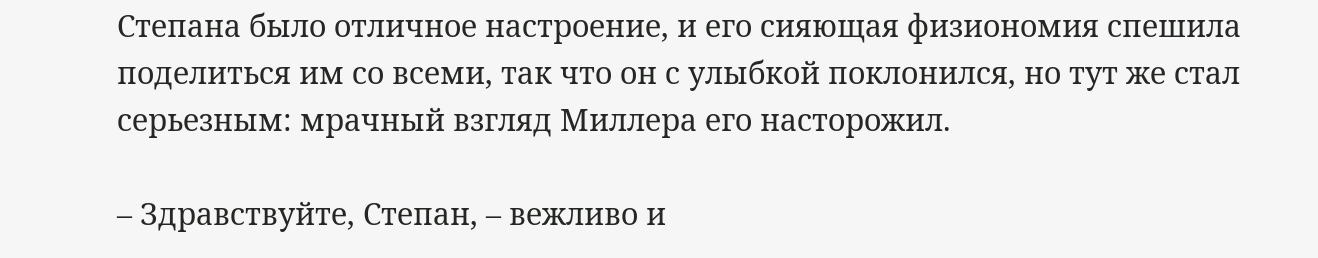Степана было отличное настроение, и его сияющая физиономия спешила поделиться им со всеми, так что он с улыбкой поклонился, но тут же стал серьезным: мрачный взгляд Миллера его насторожил.

– Здравствуйте, Степан, – вежливо и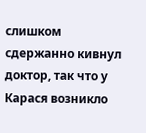слишком сдержанно кивнул доктор, так что у Карася возникло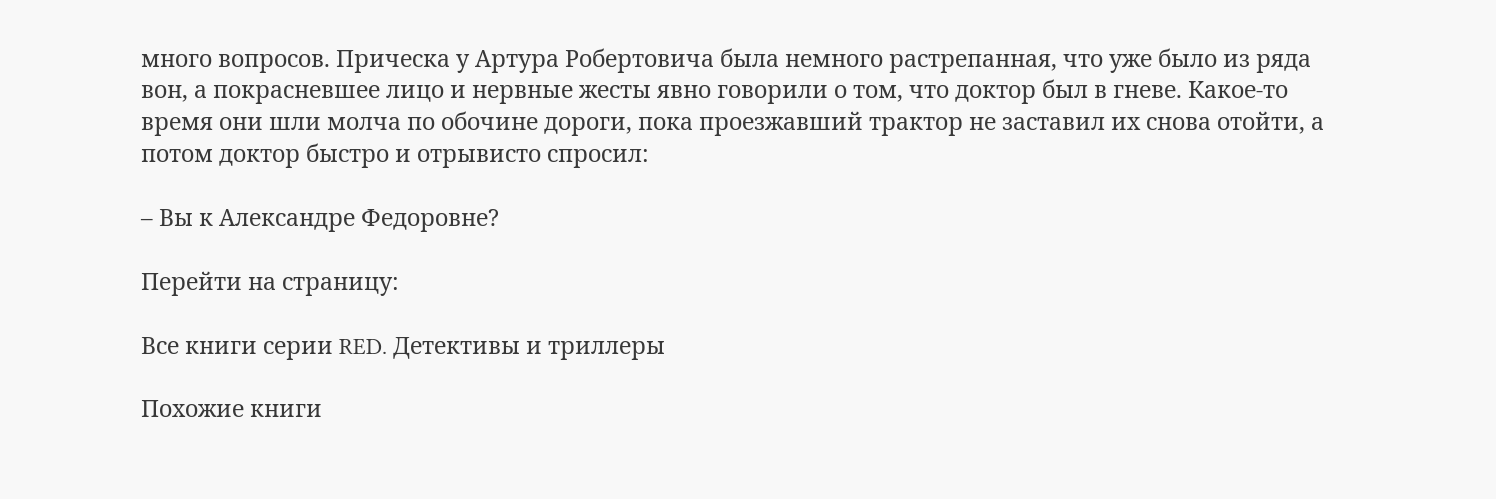много вопросов. Прическа у Артура Робертовича была немного растрепанная, что уже было из ряда вон, а покрасневшее лицо и нервные жесты явно говорили о том, что доктор был в гневе. Какое-то время они шли молча по обочине дороги, пока проезжавший трактор не заставил их снова отойти, а потом доктор быстро и отрывисто спросил:

– Вы к Александре Федоровне?

Перейти на страницу:

Все книги серии RED. Детективы и триллеры

Похожие книги